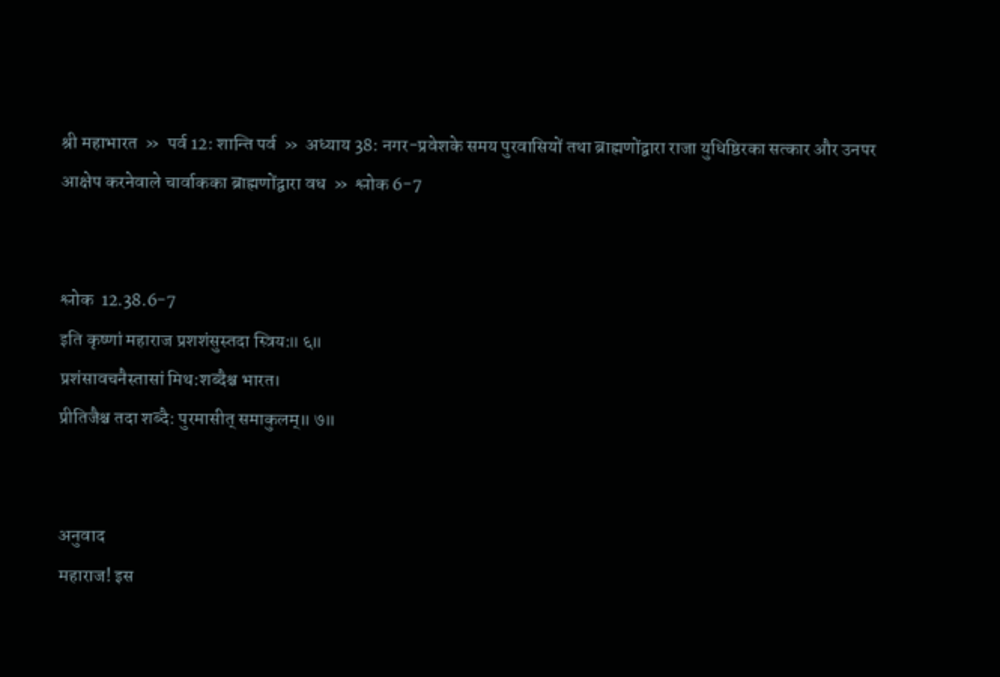श्री महाभारत  »  पर्व 12: शान्ति पर्व  »  अध्याय 38: नगर-प्रवेशके समय पुरवासियों तथा ब्राह्मणोंद्वारा राजा युधिष्ठिरका सत्कार और उनपर आक्षेप करनेवाले चार्वाकका ब्राह्मणोंद्वारा वध  »  श्लोक 6-7


श्लोक  12.38.6-7
इति कृष्णां महाराज प्रशशंसुस्तदा स्त्रिय:॥ ६॥
प्रशंसावचनैस्तासां मिथ:शब्दैश्च भारत।
प्रीतिजैश्च तदा शब्दै: पुरमासीत् समाकुलम्॥ ७॥


अनुवाद
महाराज! इस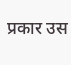प्रकार उस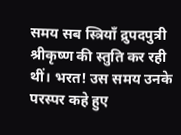समय सब स्त्रियाँ द्रुपदपुत्री श्रीकृष्ण की स्तुति कर रही थीं। भरत! उस समय उनके परस्पर कहे हुए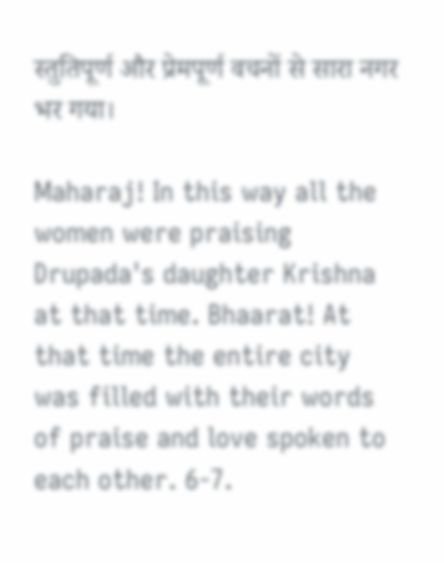स्तुतिपूर्ण और प्रेमपूर्ण वचनों से सारा नगर भर गया।

Maharaj! In this way all the women were praising Drupada's daughter Krishna at that time. Bhaarat! At that time the entire city was filled with their words of praise and love spoken to each other. 6-7.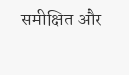समीक्षित और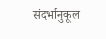संदर्भानुकूल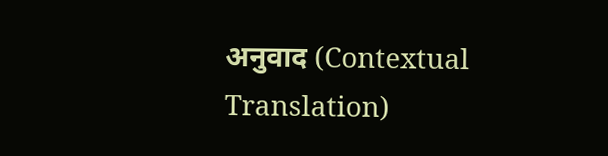अनुवाद (Contextual Translation)